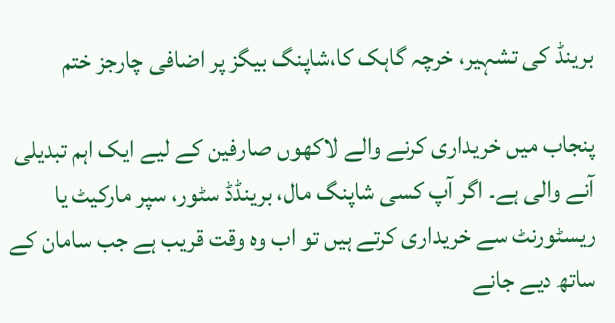برینڈ کی تشہیر، خرچہ گاہک کا،شاپنگ بیگز پر اضافی چارجز ختم

پنجاب میں خریداری کرنے والے لاکھوں صارفین کے لیے ایک اہم تبدیلی آنے والی ہے۔ اگر آپ کسی شاپنگ مال، برینڈڈ سٹور، سپر مارکیٹ یا ریسٹورنٹ سے خریداری کرتے ہیں تو اب وہ وقت قریب ہے جب سامان کے ساتھ دیے جانے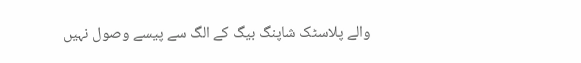والے پلاسٹک شاپنگ بیگ کے الگ سے پیسے وصول نہیں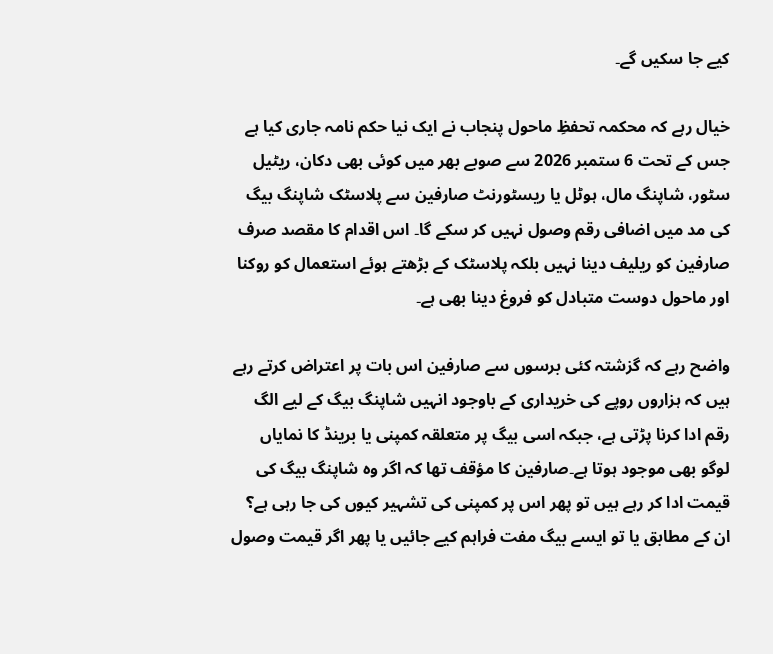کیے جا سکیں گے۔

خیال رہے کہ محکمہ تحفظِ ماحول پنجاب نے ایک نیا حکم نامہ جاری کیا ہے جس کے تحت 6 ستمبر 2026 سے صوبے بھر میں کوئی بھی دکان، ریٹیل سٹور، شاپنگ مال، ہوٹل یا ریسٹورنٹ صارفین سے پلاسٹک شاپنگ بیگ کی مد میں اضافی رقم وصول نہیں کر سکے گا۔ اس اقدام کا مقصد صرف صارفین کو ریلیف دینا نہیں بلکہ پلاسٹک کے بڑھتے ہوئے استعمال کو روکنا اور ماحول دوست متبادل کو فروغ دینا بھی ہے۔

واضح رہے کہ گزشتہ کئی برسوں سے صارفین اس بات پر اعتراض کرتے رہے ہیں کہ ہزاروں روپے کی خریداری کے باوجود انہیں شاپنگ بیگ کے لیے الگ رقم ادا کرنا پڑتی ہے، جبکہ اسی بیگ پر متعلقہ کمپنی یا برینڈ کا نمایاں لوگو بھی موجود ہوتا ہے۔صارفین کا مؤقف تھا کہ اگر وہ شاپنگ بیگ کی قیمت ادا کر رہے ہیں تو پھر اس پر کمپنی کی تشہیر کیوں کی جا رہی ہے؟ ان کے مطابق یا تو ایسے بیگ مفت فراہم کیے جائیں یا پھر اگر قیمت وصول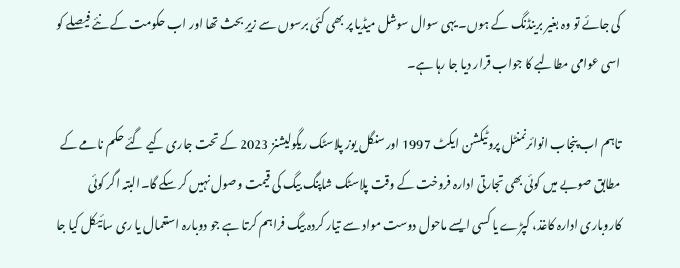کی جائے تو وہ بغیر برینڈنگ کے ہوں۔ یہی سوال سوشل میڈیا پر بھی کئی برسوں سے زیرِ بحث تھا اور اب حکومت کے نئے فیصلے کو اسی عوامی مطالبے کا جواب قرار دیا جا رہا ہے۔

تاہم اب پنجاب انوائرنمنٹل پروٹیکشن ایکٹ 1997 اور سنگل یوز پلاسٹک ریگولیشنز 2023 کے تحت جاری کیے گئے حکم نامے کے مطابق صوبے میں کوئی بھی تجارتی ادارہ فروخت کے وقت پلاسٹک شاپنگ بیگ کی قیمت وصول نہیں کر سکے گا۔البتہ اگر کوئی کاروباری ادارہ کاغذ، کپڑے یا کسی ایسے ماحول دوست مواد سے تیار کردہ بیگ فراہم کرتا ہے جو دوبارہ استعمال یا ری سائیکل کیا جا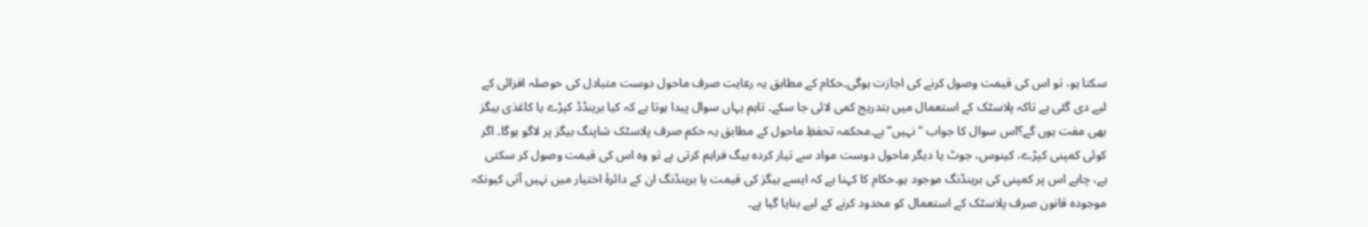سکتا ہو، تو اس کی قیمت وصول کرنے کی اجازت ہوگی۔حکام کے مطابق یہ رعایت صرف ماحول دوست متبادل کی حوصلہ افزائی کے لیے دی گئی ہے تاکہ پلاسٹک کے استعمال میں بتدریج کمی لائی جا سکے۔ تاہم یہاں سوال پیدا ہوتا ہے کہ کیا برینڈڈ کپڑے یا کاغذی بیگز بھی مفت ہوں گے؟اس سوال کا جواب "نہیں” ہے۔محکمہ تحفظِ ماحول کے مطابق یہ حکم صرف پلاسٹک شاپنگ بیگز پر لاگو ہوگا۔ اگر کوئی کمپنی کپڑے، کینوس، جوٹ یا دیگر ماحول دوست مواد سے تیار کردہ بیگ فراہم کرتی ہے تو وہ اس کی قیمت وصول کر سکتی ہے، چاہے اس پر کمپنی کی برینڈنگ موجود ہو۔حکام کا کہنا ہے کہ ایسے بیگز کی قیمت یا برینڈنگ ان کے دائرۂ اختیار میں نہیں آتی کیونکہ موجودہ قانون صرف پلاسٹک کے استعمال کو محدود کرنے کے لیے بنایا گیا ہے۔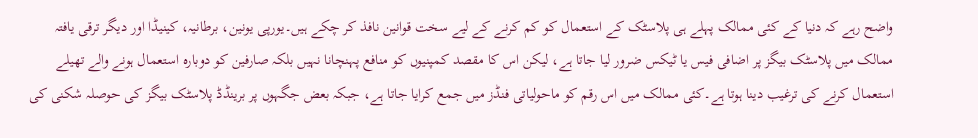واضح رہے کہ دنیا کے کئی ممالک پہلے ہی پلاسٹک کے استعمال کو کم کرنے کے لیے سخت قوانین نافذ کر چکے ہیں۔یورپی یونین، برطانیہ، کینیڈا اور دیگر ترقی یافتہ ممالک میں پلاسٹک بیگز پر اضافی فیس یا ٹیکس ضرور لیا جاتا ہے، لیکن اس کا مقصد کمپنیوں کو منافع پہنچانا نہیں بلکہ صارفین کو دوبارہ استعمال ہونے والے تھیلے استعمال کرنے کی ترغیب دینا ہوتا ہے۔کئی ممالک میں اس رقم کو ماحولیاتی فنڈز میں جمع کرایا جاتا ہے، جبکہ بعض جگہوں پر برینڈڈ پلاسٹک بیگز کی حوصلہ شکنی کی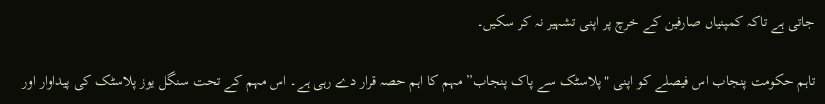جاتی ہے تاکہ کمپنیاں صارفین کے خرچ پر اپنی تشہیر نہ کر سکیں۔

تاہم حکومت پنجاب اس فیصلے کو اپنی "پلاسٹک سے پاک پنجاب” مہم کا اہم حصہ قرار دے رہی ہے۔ اس مہم کے تحت سنگل یوز پلاسٹک کی پیداوار اور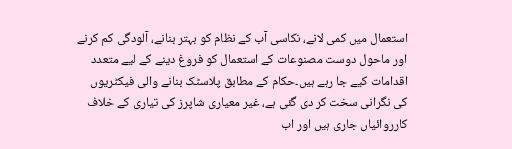استعمال میں کمی لانے، نکاسی آب کے نظام کو بہتر بنانے، آلودگی کم کرنے اور ماحول دوست مصنوعات کے استعمال کو فروغ دینے کے لیے متعدد اقدامات کیے جا رہے ہیں۔حکام کے مطابق پلاسٹک بنانے والی فیکٹریوں کی نگرانی سخت کر دی گئی ہے، غیر معیاری شاپرز کی تیاری کے خلاف کارروائیاں جاری ہیں اور اب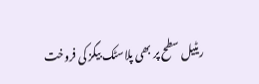ریٹیل سطح پر بھی پلاسٹک بیگز کی فروخت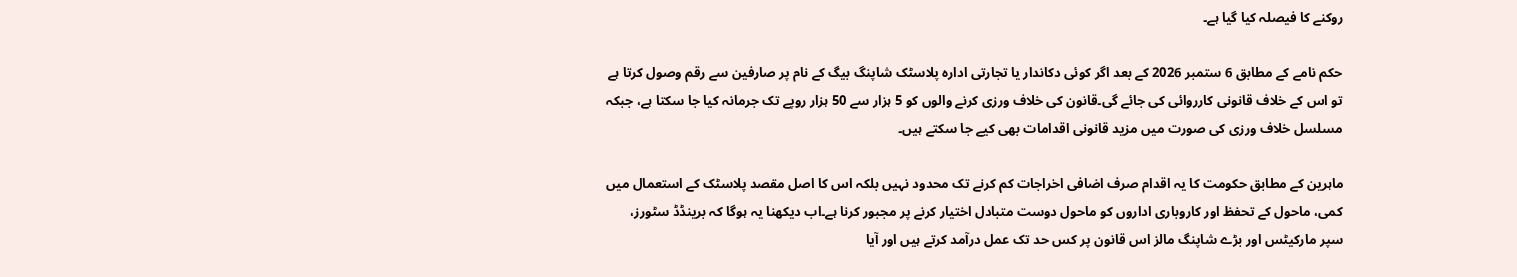روکنے کا فیصلہ کیا گیا ہے۔

حکم نامے کے مطابق 6 ستمبر 2026 کے بعد اگر کوئی دکاندار یا تجارتی ادارہ پلاسٹک شاپنگ بیگ کے نام پر صارفین سے رقم وصول کرتا ہے تو اس کے خلاف قانونی کارروائی کی جائے گی۔قانون کی خلاف ورزی کرنے والوں کو 5 ہزار سے 50 ہزار روپے تک جرمانہ کیا جا سکتا ہے، جبکہ مسلسل خلاف ورزی کی صورت میں مزید قانونی اقدامات بھی کیے جا سکتے ہیں۔

ماہرین کے مطابق حکومت کا یہ اقدام صرف اضافی اخراجات کم کرنے تک محدود نہیں بلکہ اس کا اصل مقصد پلاسٹک کے استعمال میں کمی، ماحول کے تحفظ اور کاروباری اداروں کو ماحول دوست متبادل اختیار کرنے پر مجبور کرنا ہے۔اب دیکھنا یہ ہوگا کہ برینڈڈ سٹورز، سپر مارکیٹس اور بڑے شاپنگ مالز اس قانون پر کس حد تک عمل درآمد کرتے ہیں اور آیا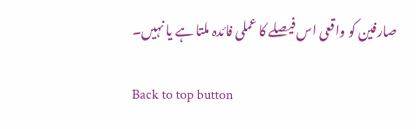صارفین کو واقعی اس فیصلے کا عملی فائدہ ملتا ہے یا نہیں۔

Back to top button